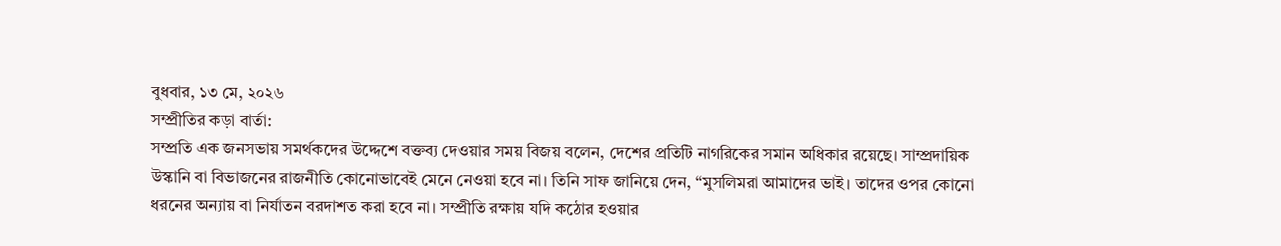বুধবার, ১৩ মে, ২০২৬
সম্প্রীতির কড়া বার্তা:
সম্প্রতি এক জনসভায় সমর্থকদের উদ্দেশে বক্তব্য দেওয়ার সময় বিজয় বলেন, দেশের প্রতিটি নাগরিকের সমান অধিকার রয়েছে। সাম্প্রদায়িক উস্কানি বা বিভাজনের রাজনীতি কোনোভাবেই মেনে নেওয়া হবে না। তিনি সাফ জানিয়ে দেন, “মুসলিমরা আমাদের ভাই। তাদের ওপর কোনো ধরনের অন্যায় বা নির্যাতন বরদাশত করা হবে না। সম্প্রীতি রক্ষায় যদি কঠোর হওয়ার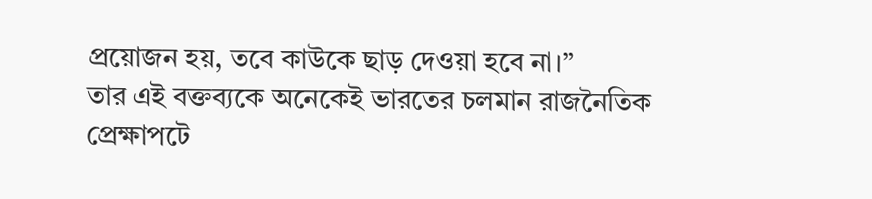প্রয়োজন হয়, তবে কাউকে ছাড় দেওয়া হবে না।”
তার এই বক্তব্যকে অনেকেই ভারতের চলমান রাজনৈতিক প্রেক্ষাপটে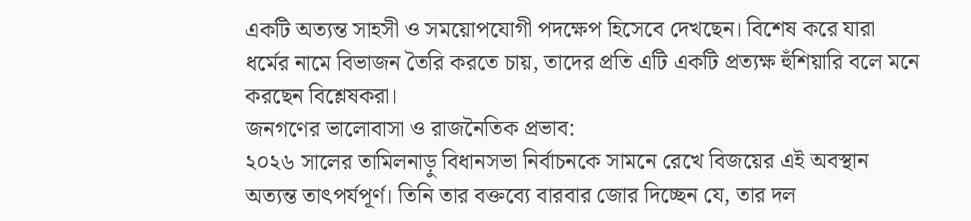একটি অত্যন্ত সাহসী ও সময়োপযোগী পদক্ষেপ হিসেবে দেখছেন। বিশেষ করে যারা ধর্মের নামে বিভাজন তৈরি করতে চায়, তাদের প্রতি এটি একটি প্রত্যক্ষ হুঁশিয়ারি বলে মনে করছেন বিশ্লেষকরা।
জনগণের ভালোবাসা ও রাজনৈতিক প্রভাব:
২০২৬ সালের তামিলনাড়ু বিধানসভা নির্বাচনকে সামনে রেখে বিজয়ের এই অবস্থান অত্যন্ত তাৎপর্যপূর্ণ। তিনি তার বক্তব্যে বারবার জোর দিচ্ছেন যে, তার দল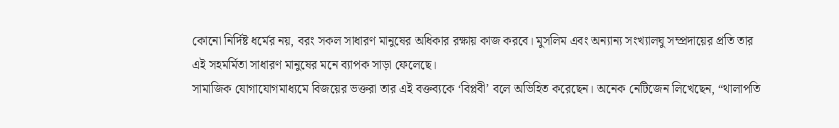কোনো নির্দিষ্ট ধর্মের নয়, বরং সকল সাধারণ মানুষের অধিকার রক্ষায় কাজ করবে। মুসলিম এবং অন্যান্য সংখ্যালঘু সম্প্রদায়ের প্রতি তার এই সহমর্মিতা সাধারণ মানুষের মনে ব্যাপক সাড়া ফেলেছে।
সামাজিক যোগাযোগমাধ্যমে বিজয়ের ভক্তরা তার এই বক্তব্যকে ‘বিপ্লবী’ বলে অভিহিত করেছেন। অনেক নেটিজেন লিখেছেন, “থালাপতি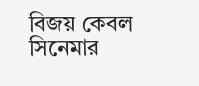বিজয় কেবল সিনেমার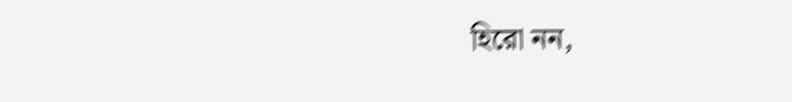হিরো নন,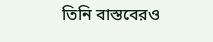তিনি বাস্তবেরও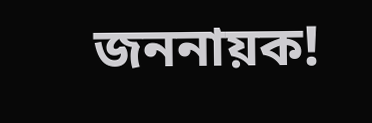জননায়ক!